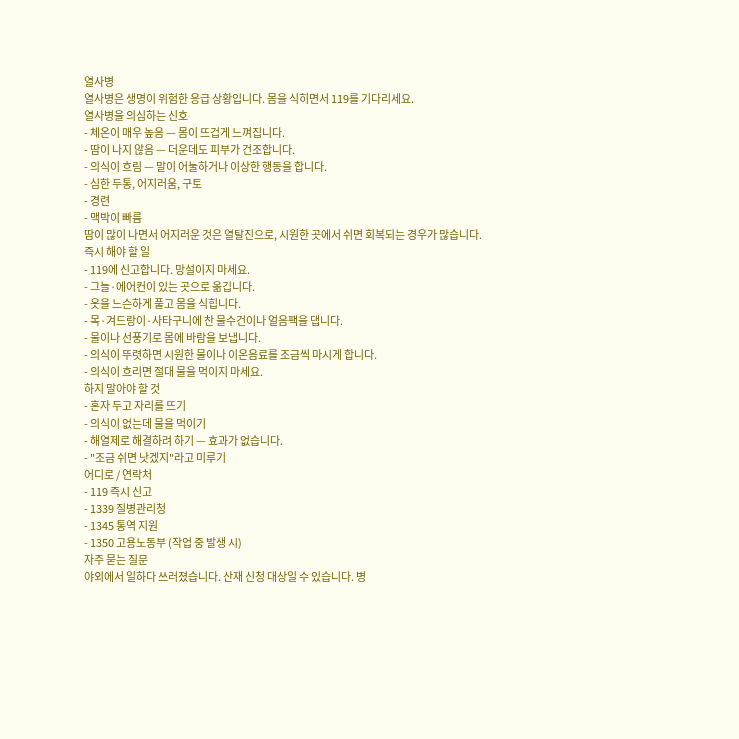열사병
열사병은 생명이 위험한 응급 상황입니다. 몸을 식히면서 119를 기다리세요.
열사병을 의심하는 신호
- 체온이 매우 높음 — 몸이 뜨겁게 느껴집니다.
- 땀이 나지 않음 — 더운데도 피부가 건조합니다.
- 의식이 흐림 — 말이 어눌하거나 이상한 행동을 합니다.
- 심한 두통, 어지러움, 구토
- 경련
- 맥박이 빠름
땀이 많이 나면서 어지러운 것은 열탈진으로, 시원한 곳에서 쉬면 회복되는 경우가 많습니다.
즉시 해야 할 일
- 119에 신고합니다. 망설이지 마세요.
- 그늘·에어컨이 있는 곳으로 옮깁니다.
- 옷을 느슨하게 풀고 몸을 식힙니다.
- 목·겨드랑이·사타구니에 찬 물수건이나 얼음팩을 댑니다.
- 물이나 선풍기로 몸에 바람을 보냅니다.
- 의식이 뚜렷하면 시원한 물이나 이온음료를 조금씩 마시게 합니다.
- 의식이 흐리면 절대 물을 먹이지 마세요.
하지 말아야 할 것
- 혼자 두고 자리를 뜨기
- 의식이 없는데 물을 먹이기
- 해열제로 해결하려 하기 — 효과가 없습니다.
- "조금 쉬면 낫겠지"라고 미루기
어디로 / 연락처
- 119 즉시 신고
- 1339 질병관리청
- 1345 통역 지원
- 1350 고용노동부 (작업 중 발생 시)
자주 묻는 질문
야외에서 일하다 쓰러졌습니다. 산재 신청 대상일 수 있습니다. 병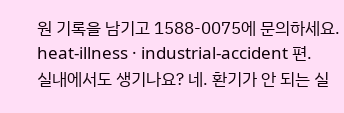원 기록을 남기고 1588-0075에 문의하세요. heat-illness · industrial-accident 편.
실내에서도 생기나요? 네. 환기가 안 되는 실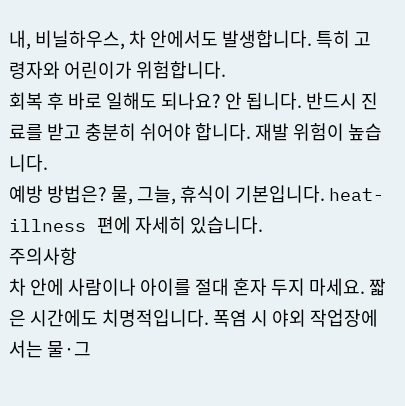내, 비닐하우스, 차 안에서도 발생합니다. 특히 고령자와 어린이가 위험합니다.
회복 후 바로 일해도 되나요? 안 됩니다. 반드시 진료를 받고 충분히 쉬어야 합니다. 재발 위험이 높습니다.
예방 방법은? 물, 그늘, 휴식이 기본입니다. heat-illness 편에 자세히 있습니다.
주의사항
차 안에 사람이나 아이를 절대 혼자 두지 마세요. 짧은 시간에도 치명적입니다. 폭염 시 야외 작업장에서는 물·그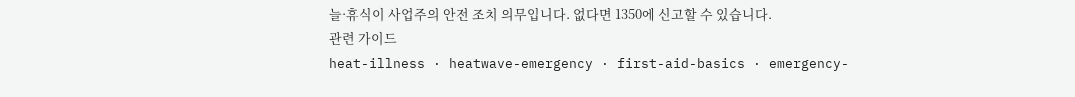늘·휴식이 사업주의 안전 조치 의무입니다. 없다면 1350에 신고할 수 있습니다.
관련 가이드
heat-illness · heatwave-emergency · first-aid-basics · emergency-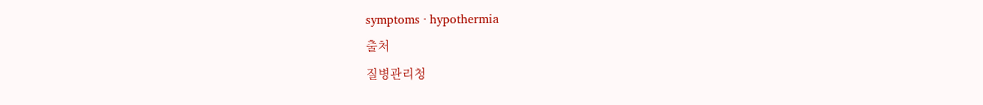symptoms · hypothermia
출처
질병관리청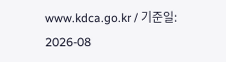www.kdca.go.kr / 기준일: 2026-08